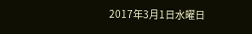2017年3月1日水曜日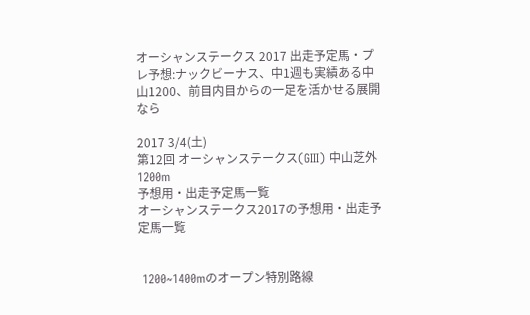オーシャンステークス 2017 出走予定馬・プレ予想:ナックビーナス、中1週も実績ある中山1200、前目内目からの一足を活かせる展開なら

2017 3/4(土)
第12回 オーシャンステークス(GIII) 中山芝外1200m
予想用・出走予定馬一覧
オーシャンステークス2017の予想用・出走予定馬一覧


 1200~1400mのオープン特別路線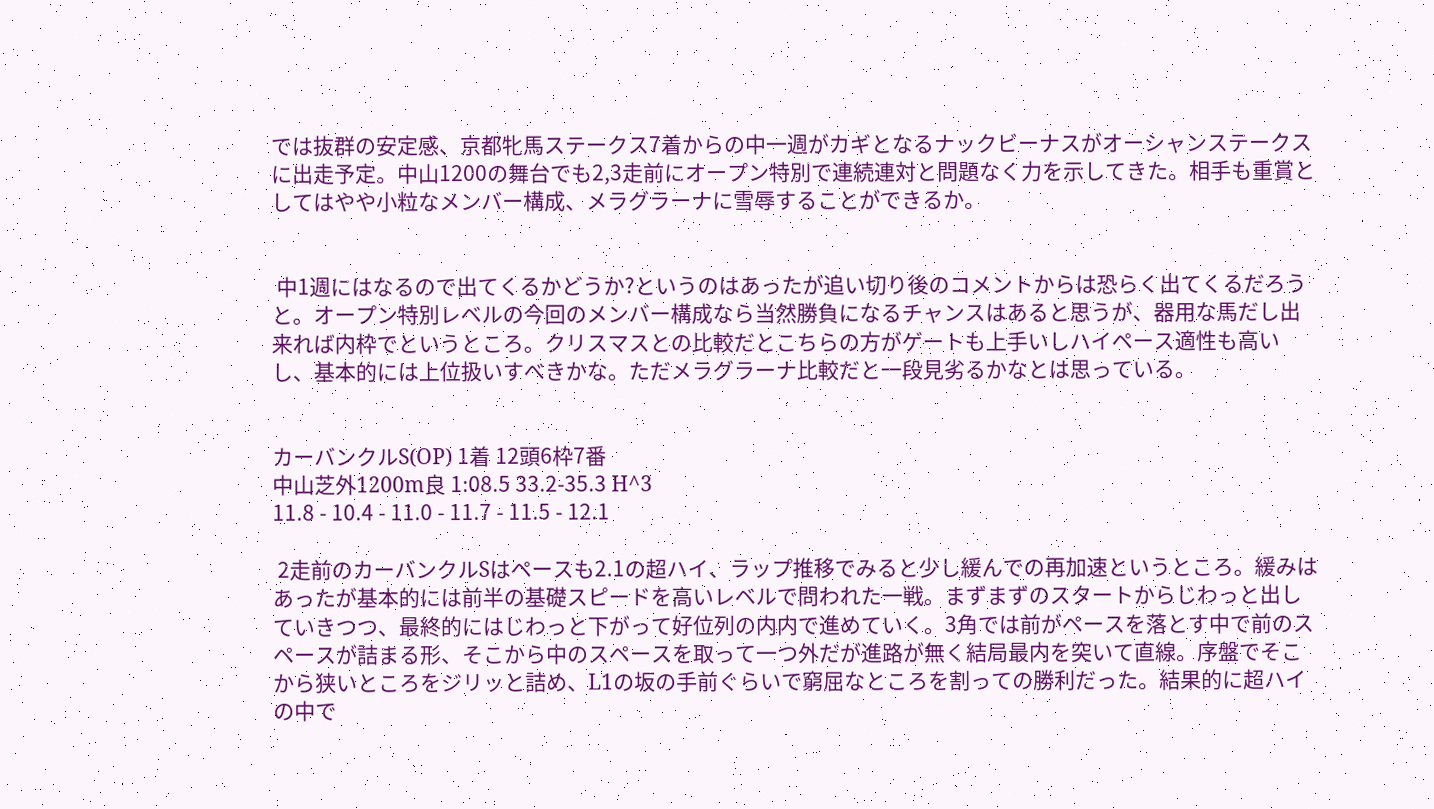では抜群の安定感、京都牝馬ステークス7着からの中一週がカギとなるナックビーナスがオーシャンステークスに出走予定。中山1200の舞台でも2,3走前にオープン特別で連続連対と問題なく力を示してきた。相手も重賞としてはやや小粒なメンバー構成、メラグラーナに雪辱することができるか。


 中1週にはなるので出てくるかどうか?というのはあったが追い切り後のコメントからは恐らく出てくるだろうと。オープン特別レベルの今回のメンバー構成なら当然勝負になるチャンスはあると思うが、器用な馬だし出来れば内枠でというところ。クリスマスとの比較だとこちらの方がゲートも上手いしハイペース適性も高いし、基本的には上位扱いすべきかな。ただメラグラーナ比較だと一段見劣るかなとは思っている。


カーバンクルS(OP) 1着 12頭6枠7番
中山芝外1200m良 1:08.5 33.2-35.3 H^3
11.8 - 10.4 - 11.0 - 11.7 - 11.5 - 12.1

 2走前のカーバンクルSはペースも2.1の超ハイ、ラップ推移でみると少し緩んでの再加速というところ。緩みはあったが基本的には前半の基礎スピードを高いレベルで問われた一戦。まずまずのスタートからじわっと出していきつつ、最終的にはじわっと下がって好位列の内内で進めていく。3角では前がペースを落とす中で前のスペースが詰まる形、そこから中のスペースを取って一つ外だが進路が無く結局最内を突いて直線。序盤でそこから狭いところをジリッと詰め、L1の坂の手前ぐらいで窮屈なところを割っての勝利だった。結果的に超ハイの中で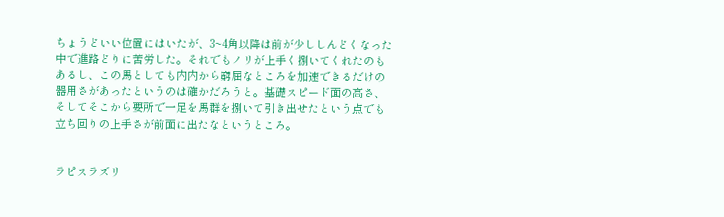ちょうどいい位置にはいたが、3~4角以降は前が少ししんどくなった中で進路どりに苦労した。それでもノリが上手く捌いてくれたのもあるし、この馬としても内内から窮屈なところを加速できるだけの器用さがあったというのは確かだろうと。基礎スピード面の高さ、そしてそこから要所で一足を馬群を捌いて引き出せたという点でも立ち回りの上手さが前面に出たなというところ。


ラピスラズリ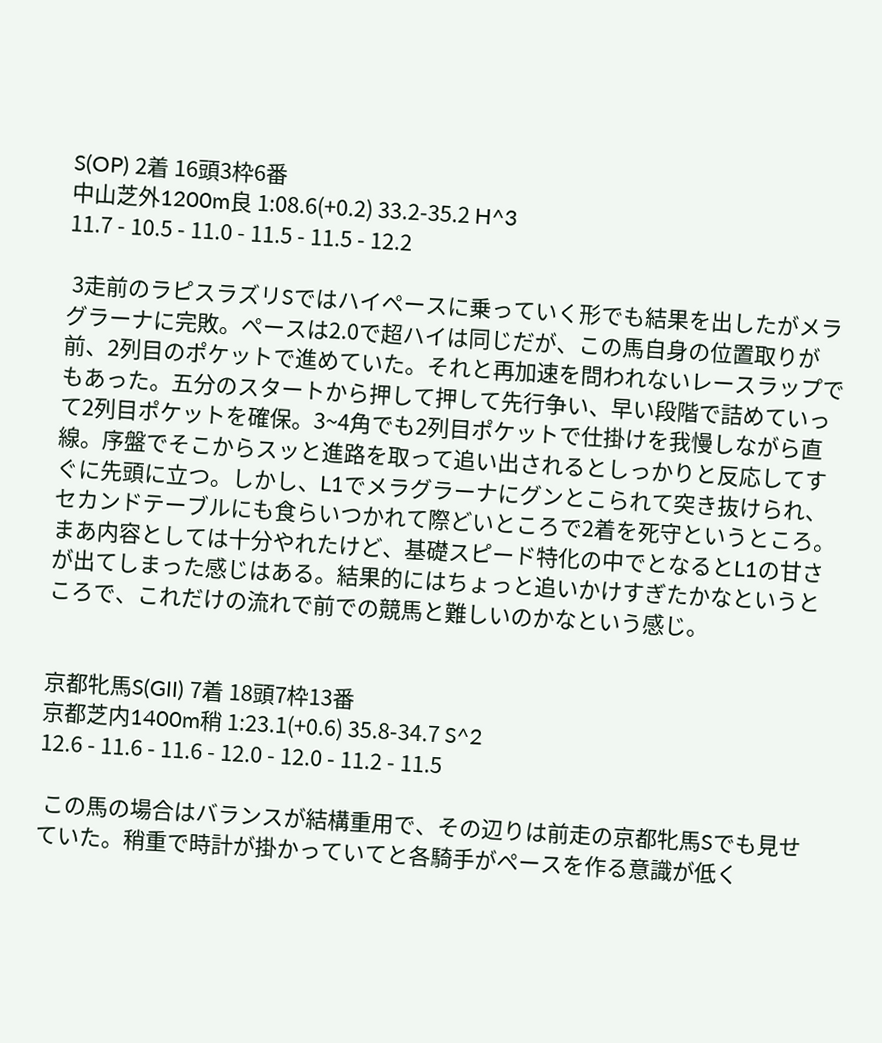S(OP) 2着 16頭3枠6番
中山芝外1200m良 1:08.6(+0.2) 33.2-35.2 H^3
11.7 - 10.5 - 11.0 - 11.5 - 11.5 - 12.2

 3走前のラピスラズリSではハイペースに乗っていく形でも結果を出したがメラグラーナに完敗。ペースは2.0で超ハイは同じだが、この馬自身の位置取りが前、2列目のポケットで進めていた。それと再加速を問われないレースラップでもあった。五分のスタートから押して押して先行争い、早い段階で詰めていって2列目ポケットを確保。3~4角でも2列目ポケットで仕掛けを我慢しながら直線。序盤でそこからスッと進路を取って追い出されるとしっかりと反応してすぐに先頭に立つ。しかし、L1でメラグラーナにグンとこられて突き抜けられ、セカンドテーブルにも食らいつかれて際どいところで2着を死守というところ。まあ内容としては十分やれたけど、基礎スピード特化の中でとなるとL1の甘さが出てしまった感じはある。結果的にはちょっと追いかけすぎたかなというところで、これだけの流れで前での競馬と難しいのかなという感じ。


京都牝馬S(GII) 7着 18頭7枠13番
京都芝内1400m稍 1:23.1(+0.6) 35.8-34.7 S^2
12.6 - 11.6 - 11.6 - 12.0 - 12.0 - 11.2 - 11.5

 この馬の場合はバランスが結構重用で、その辺りは前走の京都牝馬Sでも見せていた。稍重で時計が掛かっていてと各騎手がペースを作る意識が低く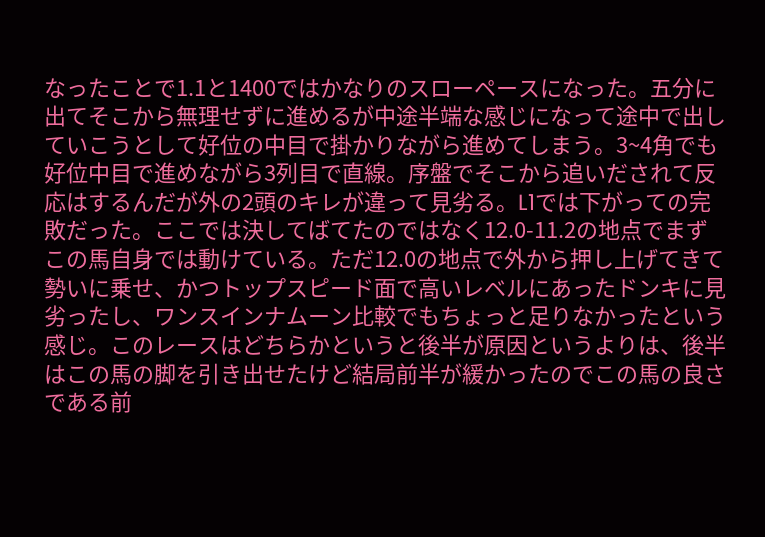なったことで1.1と1400ではかなりのスローペースになった。五分に出てそこから無理せずに進めるが中途半端な感じになって途中で出していこうとして好位の中目で掛かりながら進めてしまう。3~4角でも好位中目で進めながら3列目で直線。序盤でそこから追いだされて反応はするんだが外の2頭のキレが違って見劣る。L1では下がっての完敗だった。ここでは決してばてたのではなく12.0-11.2の地点でまずこの馬自身では動けている。ただ12.0の地点で外から押し上げてきて勢いに乗せ、かつトップスピード面で高いレベルにあったドンキに見劣ったし、ワンスインナムーン比較でもちょっと足りなかったという感じ。このレースはどちらかというと後半が原因というよりは、後半はこの馬の脚を引き出せたけど結局前半が緩かったのでこの馬の良さである前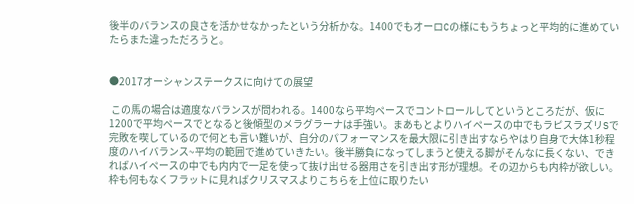後半のバランスの良さを活かせなかったという分析かな。1400でもオーロCの様にもうちょっと平均的に進めていたらまた違っただろうと。


●2017オーシャンステークスに向けての展望

 この馬の場合は適度なバランスが問われる。1400なら平均ペースでコントロールしてというところだが、仮に1200で平均ペースでとなると後傾型のメラグラーナは手強い。まあもとよりハイペースの中でもラピスラズリSで完敗を喫しているので何とも言い難いが、自分のパフォーマンスを最大限に引き出すならやはり自身で大体1秒程度のハイバランス~平均の範囲で進めていきたい。後半勝負になってしまうと使える脚がそんなに長くない、できればハイペースの中でも内内で一足を使って抜け出せる器用さを引き出す形が理想。その辺からも内枠が欲しい。枠も何もなくフラットに見ればクリスマスよりこちらを上位に取りたい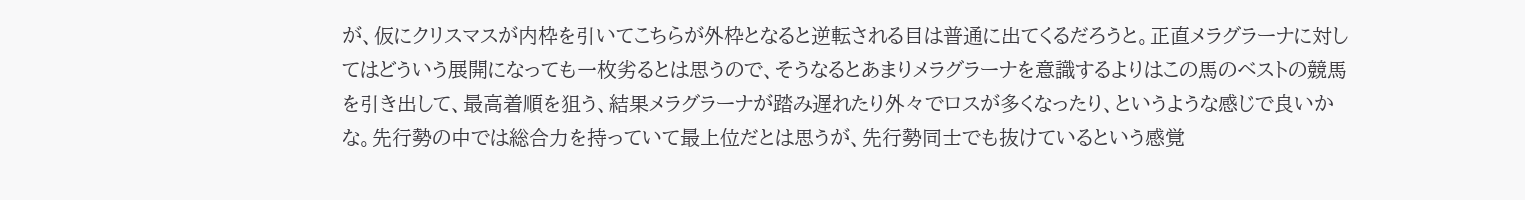が、仮にクリスマスが内枠を引いてこちらが外枠となると逆転される目は普通に出てくるだろうと。正直メラグラーナに対してはどういう展開になっても一枚劣るとは思うので、そうなるとあまりメラグラーナを意識するよりはこの馬のベストの競馬を引き出して、最高着順を狙う、結果メラグラーナが踏み遅れたり外々でロスが多くなったり、というような感じで良いかな。先行勢の中では総合力を持っていて最上位だとは思うが、先行勢同士でも抜けているという感覚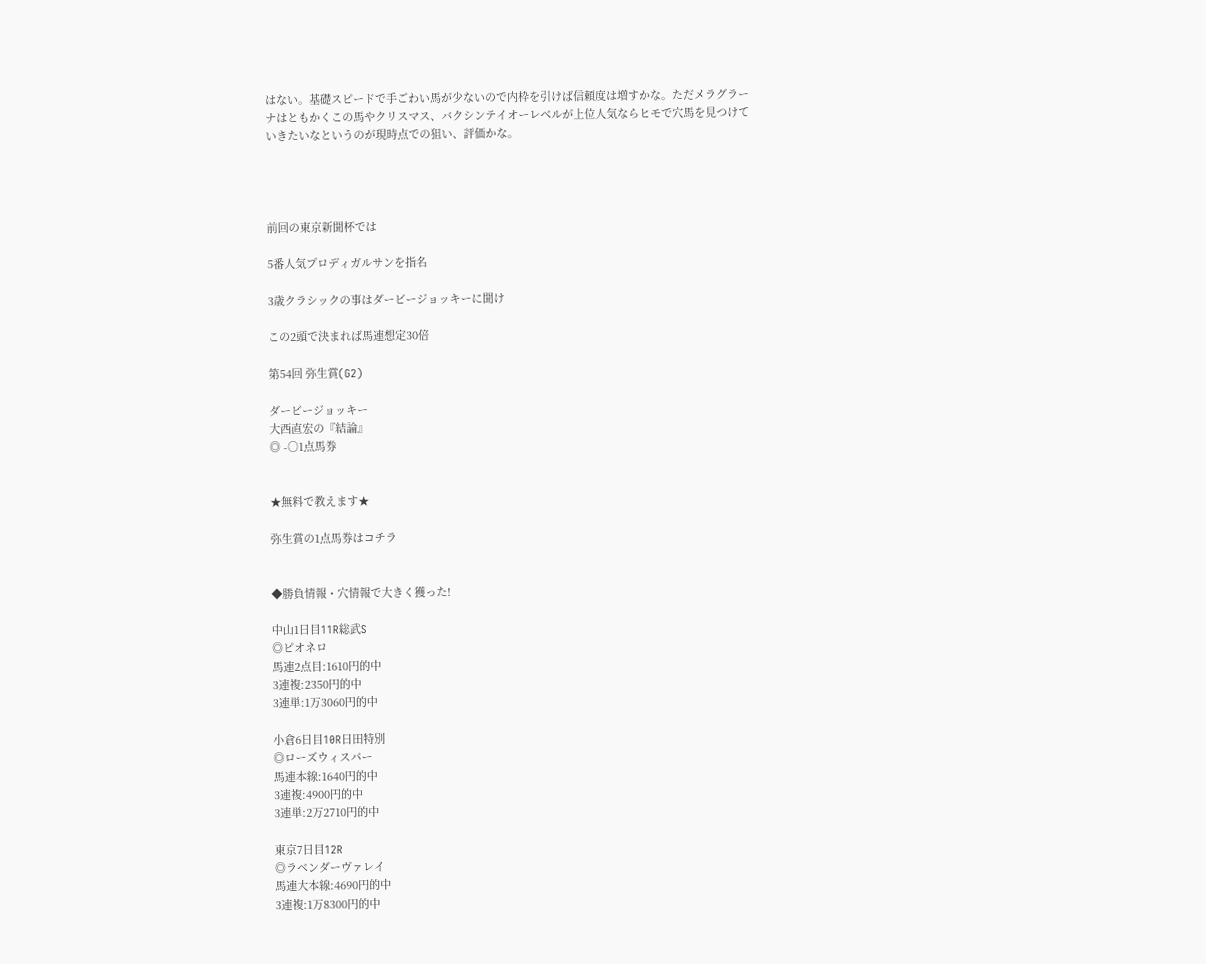はない。基礎スピードで手ごわい馬が少ないので内枠を引けば信頼度は増すかな。ただメラグラーナはともかくこの馬やクリスマス、バクシンテイオーレベルが上位人気ならヒモで穴馬を見つけていきたいなというのが現時点での狙い、評価かな。




前回の東京新聞杯では

5番人気プロディガルサンを指名

3歳クラシックの事はダービージョッキーに聞け

この2頭で決まれば馬連想定30倍

第54回 弥生賞(G2)

ダービージョッキー
大西直宏の『結論』
◎ -○1点馬券


★無料で教えます★

弥生賞の1点馬券はコチラ


◆勝負情報・穴情報で大きく獲った!

中山1日目11R総武S
◎ピオネロ
馬連2点目:1610円的中
3連複:2350円的中
3連単:1万3060円的中

小倉6日目10R日田特別
◎ローズウィスパー
馬連本線:1640円的中
3連複:4900円的中
3連単:2万2710円的中

東京7日目12R
◎ラベンダーヴァレイ
馬連大本線:4690円的中
3連複:1万8300円的中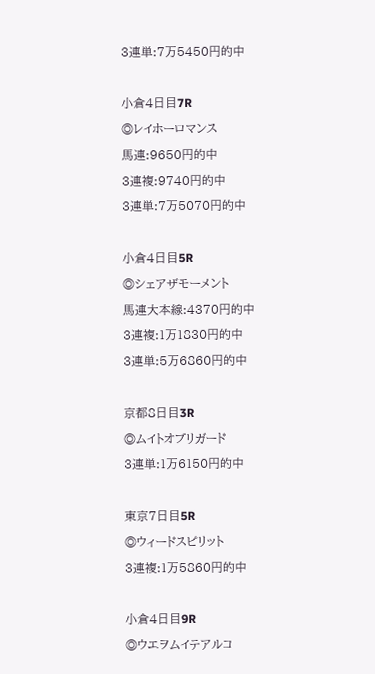3連単:7万5450円的中

小倉4日目7R
◎レイホーロマンス
馬連:9650円的中
3連複:9740円的中
3連単:7万5070円的中

小倉4日目5R
◎シェアザモーメント
馬連大本線:4370円的中
3連複:1万1830円的中
3連単:5万6860円的中

京都8日目3R
◎ムイトオブリガード
3連単:1万6150円的中

東京7日目5R
◎ウィードスピリット
3連複:1万5860円的中

小倉4日目9R
◎ウエヲムイテアルコ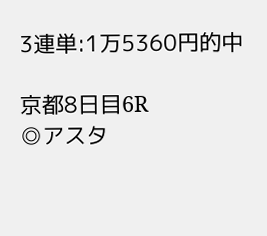3連単:1万5360円的中

京都8日目6R
◎アスタ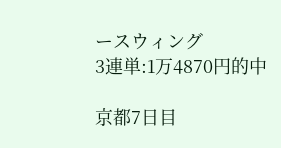ースウィング
3連単:1万4870円的中

京都7日目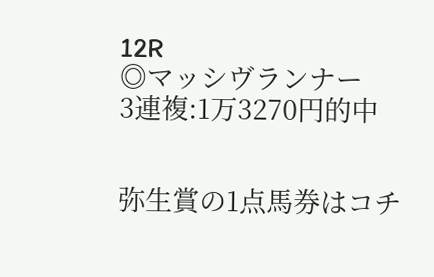12R
◎マッシヴランナー
3連複:1万3270円的中


弥生賞の1点馬券はコチ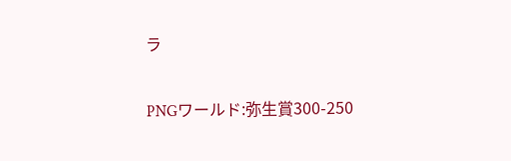ラ

PNGワールド:弥生賞300-250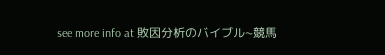see more info at 敗因分析のバイブル~競馬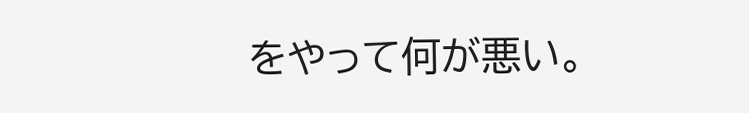をやって何が悪い。